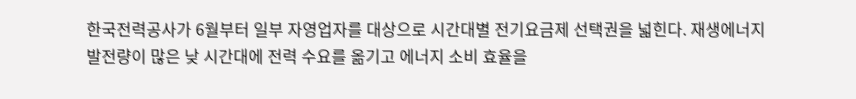한국전력공사가 6월부터 일부 자영업자를 대상으로 시간대별 전기요금제 선택권을 넓힌다. 재생에너지 발전량이 많은 낮 시간대에 전력 수요를 옮기고 에너지 소비 효율을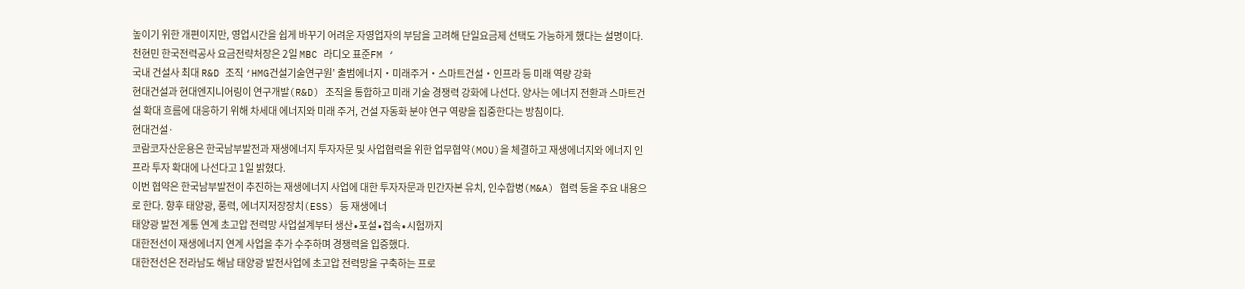높이기 위한 개편이지만, 영업시간을 쉽게 바꾸기 어려운 자영업자의 부담을 고려해 단일요금제 선택도 가능하게 했다는 설명이다.
천현민 한국전력공사 요금전략처장은 2일 MBC 라디오 표준FM ‘
국내 건설사 최대 R&D 조직 ‘HMG건설기술연구원’ 출범에너지‧미래주거‧스마트건설‧인프라 등 미래 역량 강화
현대건설과 현대엔지니어링이 연구개발(R&D) 조직을 통합하고 미래 기술 경쟁력 강화에 나선다. 양사는 에너지 전환과 스마트건설 확대 흐름에 대응하기 위해 차세대 에너지와 미래 주거, 건설 자동화 분야 연구 역량을 집중한다는 방침이다.
현대건설·
코람코자산운용은 한국남부발전과 재생에너지 투자자문 및 사업협력을 위한 업무협약(MOU)을 체결하고 재생에너지와 에너지 인프라 투자 확대에 나선다고 1일 밝혔다.
이번 협약은 한국남부발전이 추진하는 재생에너지 사업에 대한 투자자문과 민간자본 유치, 인수합병(M&A) 협력 등을 주요 내용으로 한다. 향후 태양광, 풍력, 에너지저장장치(ESS) 등 재생에너
태양광 발전 계통 연계 초고압 전력망 사업설계부터 생산∙포설∙접속∙시험까지
대한전선이 재생에너지 연계 사업을 추가 수주하며 경쟁력을 입증했다.
대한전선은 전라남도 해남 태양광 발전사업에 초고압 전력망을 구축하는 프로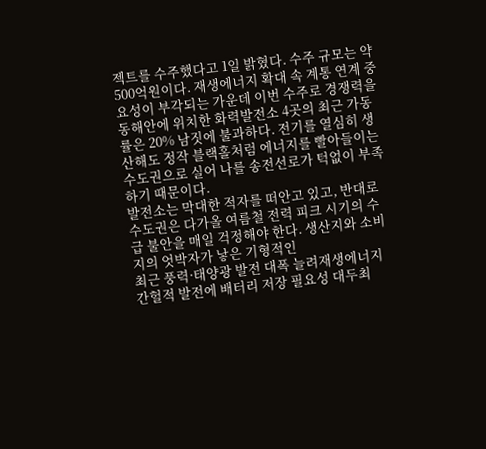젝트를 수주했다고 1일 밝혔다. 수주 규모는 약 500억원이다. 재생에너지 확대 속 계통 연계 중요성이 부각되는 가운데 이번 수주로 경쟁력을
동해안에 위치한 화력발전소 4곳의 최근 가동률은 20% 남짓에 불과하다. 전기를 열심히 생산해도 정작 블랙홀처럼 에너지를 빨아들이는 수도권으로 실어 나를 송전선로가 턱없이 부족하기 때문이다.
발전소는 막대한 적자를 떠안고 있고, 반대로 수도권은 다가올 여름철 전력 피크 시기의 수급 불안을 매일 걱정해야 한다. 생산지와 소비지의 엇박자가 낳은 기형적인
최근 풍력·태양광 발전 대폭 늘려재생에너지 간헐적 발전에 배터리 저장 필요성 대두최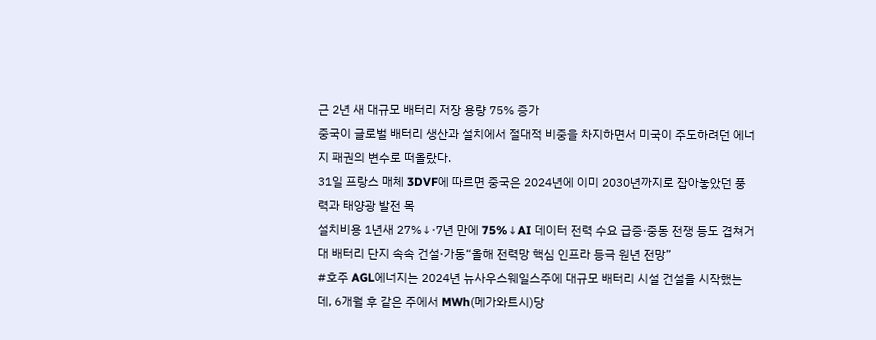근 2년 새 대규모 배터리 저장 용량 75% 증가
중국이 글로벌 배터리 생산과 설치에서 절대적 비중을 차지하면서 미국이 주도하려던 에너지 패권의 변수로 떠올랐다.
31일 프랑스 매체 3DVF에 따르면 중국은 2024년에 이미 2030년까지로 잡아놓았던 풍력과 태양광 발전 목
설치비용 1년새 27%↓·7년 만에 75%↓AI 데이터 전력 수요 급증·중동 전쟁 등도 겹쳐거대 배터리 단지 속속 건설·가동“올해 전력망 핵심 인프라 등극 원년 전망”
#호주 AGL에너지는 2024년 뉴사우스웨일스주에 대규모 배터리 시설 건설을 시작했는데, 6개월 후 같은 주에서 MWh(메가와트시)당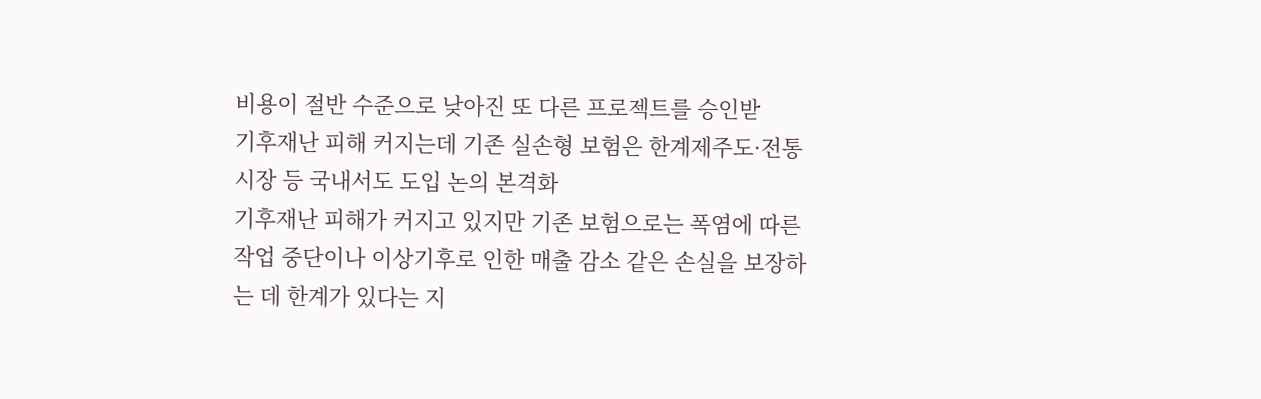비용이 절반 수준으로 낮아진 또 다른 프로젝트를 승인받
기후재난 피해 커지는데 기존 실손형 보험은 한계제주도·전통시장 등 국내서도 도입 논의 본격화
기후재난 피해가 커지고 있지만 기존 보험으로는 폭염에 따른 작업 중단이나 이상기후로 인한 매출 감소 같은 손실을 보장하는 데 한계가 있다는 지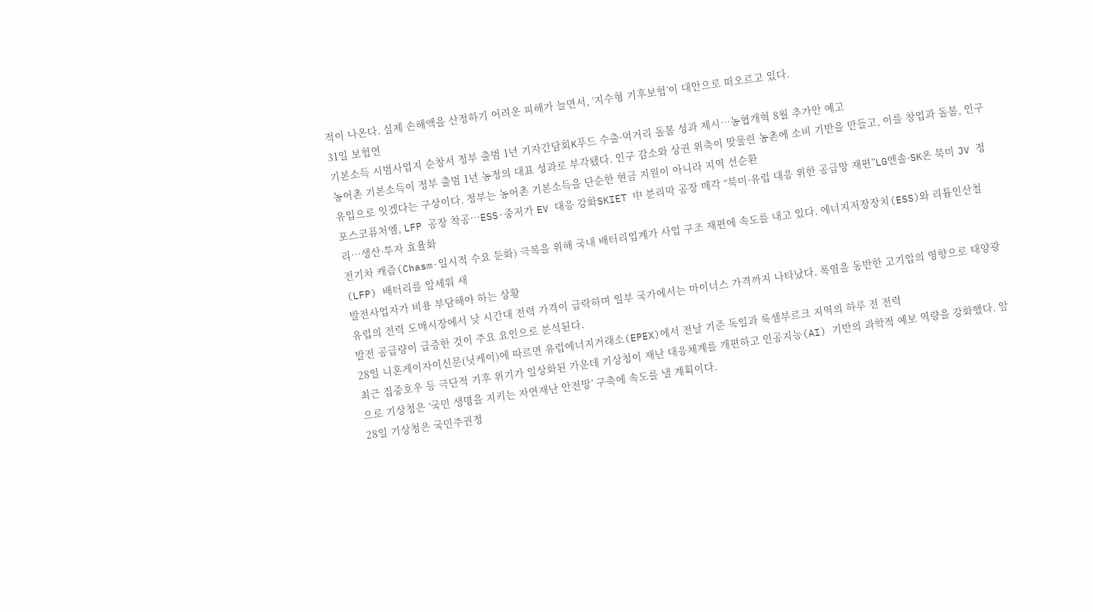적이 나온다. 실제 손해액을 산정하기 어려운 피해가 늘면서, ‘지수형 기후보험’이 대안으로 떠오르고 있다.
31일 보험연
기본소득 시범사업지 순창서 정부 출범 1년 기자간담회K푸드 수출·먹거리 돌봄 성과 제시…농협개혁 8월 추가안 예고
농어촌 기본소득이 정부 출범 1년 농정의 대표 성과로 부각됐다. 인구 감소와 상권 위축이 맞물린 농촌에 소비 기반을 만들고, 이를 창업과 돌봄, 인구 유입으로 잇겠다는 구상이다. 정부는 농어촌 기본소득을 단순한 현금 지원이 아니라 지역 선순환
포스코퓨처엠, LFP 공장 착공…ESS·중저가 EV 대응 강화SKIET 中 분리막 공장 매각 “북미·유럽 대응 위한 공급망 재편”LG엔솔·SK온 북미 JV 정리…생산·투자 효율화
전기차 캐즘(Chasm·일시적 수요 둔화) 극복을 위해 국내 배터리업계가 사업 구조 재편에 속도를 내고 있다. 에너지저장장치(ESS)와 리튬인산철(LFP) 배터리를 앞세워 새
발전사업자가 비용 부담해야 하는 상황
유럽의 전력 도매시장에서 낮 시간대 전력 가격이 급락하며 일부 국가에서는 마이너스 가격까지 나타났다. 폭염을 동반한 고기압의 영향으로 태양광 발전 공급량이 급증한 것이 주요 요인으로 분석된다.
28일 니혼게이자이신문(닛케이)에 따르면 유럽에너지거래소(EPEX)에서 전날 기준 독일과 룩셈부르크 지역의 하루 전 전력
최근 집중호우 등 극단적 기후 위기가 일상화된 가운데 기상청이 재난 대응체계를 개편하고 인공지능(AI) 기반의 과학적 예보 역량을 강화했다. 앞으로 기상청은 ‘국민 생명을 지키는 자연재난 안전망’ 구축에 속도를 낼 계획이다.
28일 기상청은 국민주권정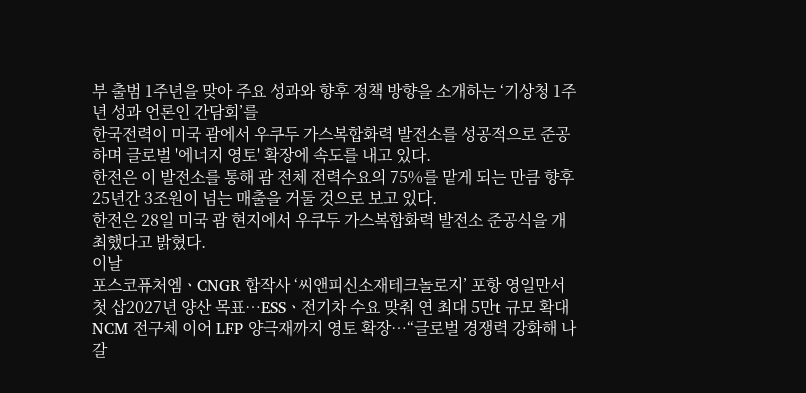부 출범 1주년을 맞아 주요 성과와 향후 정책 방향을 소개하는 ‘기상청 1주년 성과 언론인 간담회’를
한국전력이 미국 괌에서 우쿠두 가스복합화력 발전소를 성공적으로 준공하며 글로벌 '에너지 영토' 확장에 속도를 내고 있다.
한전은 이 발전소를 통해 괌 전체 전력수요의 75%를 맡게 되는 만큼 향후 25년간 3조원이 넘는 매출을 거둘 것으로 보고 있다.
한전은 28일 미국 괌 현지에서 우쿠두 가스복합화력 발전소 준공식을 개최했다고 밝혔다.
이날
포스코퓨처엠ㆍCNGR 합작사 ‘씨앤피신소재테크놀로지’ 포항 영일만서 첫 삽2027년 양산 목표…ESSㆍ전기차 수요 맞춰 연 최대 5만t 규모 확대NCM 전구체 이어 LFP 양극재까지 영토 확장…“글로벌 경쟁력 강화해 나갈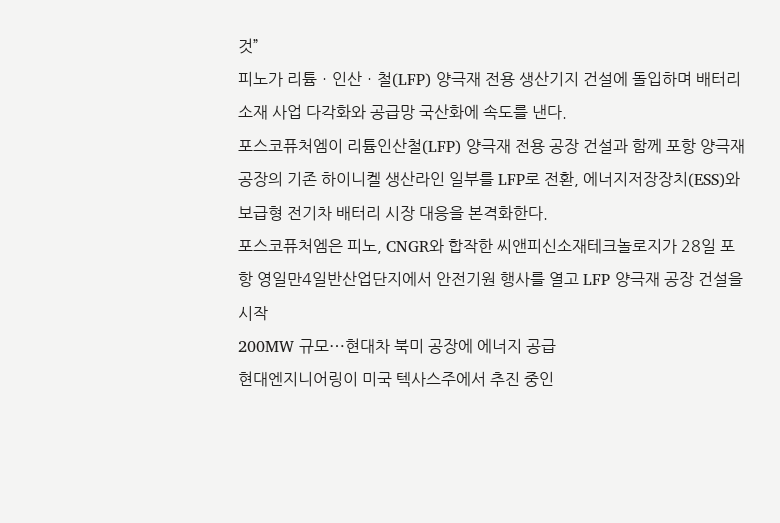것”
피노가 리튬ㆍ인산ㆍ철(LFP) 양극재 전용 생산기지 건설에 돌입하며 배터리 소재 사업 다각화와 공급망 국산화에 속도를 낸다.
포스코퓨처엠이 리튬인산철(LFP) 양극재 전용 공장 건설과 함께 포항 양극재 공장의 기존 하이니켈 생산라인 일부를 LFP로 전환, 에너지저장장치(ESS)와 보급형 전기차 배터리 시장 대응을 본격화한다.
포스코퓨처엠은 피노, CNGR와 합작한 씨앤피신소재테크놀로지가 28일 포항 영일만4일반산업단지에서 안전기원 행사를 열고 LFP 양극재 공장 건설을 시작
200MW 규모⋯현대차 북미 공장에 에너지 공급
현대엔지니어링이 미국 텍사스주에서 추진 중인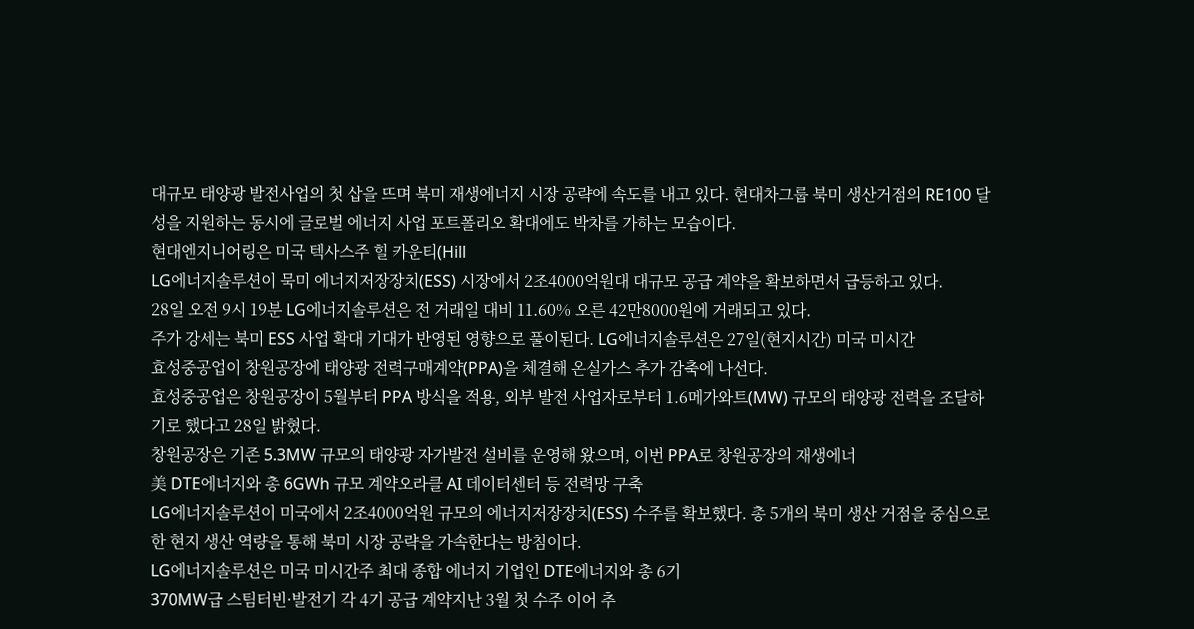대규모 태양광 발전사업의 첫 삽을 뜨며 북미 재생에너지 시장 공략에 속도를 내고 있다. 현대차그룹 북미 생산거점의 RE100 달성을 지원하는 동시에 글로벌 에너지 사업 포트폴리오 확대에도 박차를 가하는 모습이다.
현대엔지니어링은 미국 텍사스주 힐 카운티(Hill
LG에너지솔루션이 묵미 에너지저장장치(ESS) 시장에서 2조4000억원대 대규모 공급 계약을 확보하면서 급등하고 있다.
28일 오전 9시 19분 LG에너지솔루션은 전 거래일 대비 11.60% 오른 42만8000원에 거래되고 있다.
주가 강세는 북미 ESS 사업 확대 기대가 반영된 영향으로 풀이된다. LG에너지솔루션은 27일(현지시간) 미국 미시간
효성중공업이 창원공장에 태양광 전력구매계약(PPA)을 체결해 온실가스 추가 감축에 나선다.
효성중공업은 창원공장이 5월부터 PPA 방식을 적용, 외부 발전 사업자로부터 1.6메가와트(MW) 규모의 태양광 전력을 조달하기로 했다고 28일 밝혔다.
창원공장은 기존 5.3MW 규모의 태양광 자가발전 설비를 운영해 왔으며, 이번 PPA로 창원공장의 재생에너
美 DTE에너지와 총 6GWh 규모 계약오라클 AI 데이터센터 등 전력망 구축
LG에너지솔루션이 미국에서 2조4000억원 규모의 에너지저장장치(ESS) 수주를 확보했다. 총 5개의 북미 생산 거점을 중심으로 한 현지 생산 역량을 통해 북미 시장 공략을 가속한다는 방침이다.
LG에너지솔루션은 미국 미시간주 최대 종합 에너지 기업인 DTE에너지와 총 6기
370MW급 스팀터빈·발전기 각 4기 공급 계약지난 3월 첫 수주 이어 추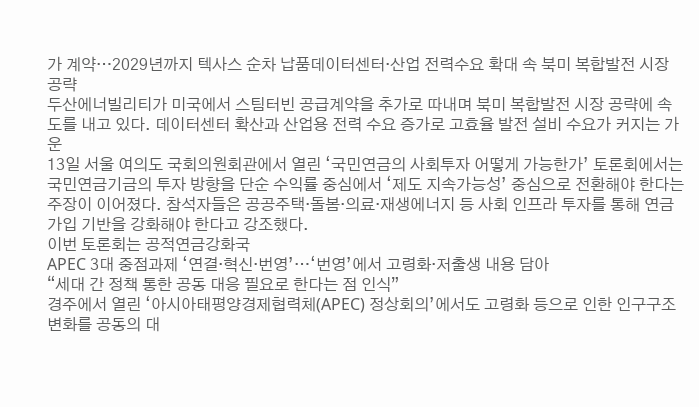가 계약…2029년까지 텍사스 순차 납품데이터센터·산업 전력수요 확대 속 북미 복합발전 시장 공략
두산에너빌리티가 미국에서 스팀터빈 공급계약을 추가로 따내며 북미 복합발전 시장 공략에 속도를 내고 있다. 데이터센터 확산과 산업용 전력 수요 증가로 고효율 발전 설비 수요가 커지는 가운
13일 서울 여의도 국회의원회관에서 열린 ‘국민연금의 사회투자 어떻게 가능한가’ 토론회에서는 국민연금기금의 투자 방향을 단순 수익률 중심에서 ‘제도 지속가능성’ 중심으로 전환해야 한다는 주장이 이어졌다. 참석자들은 공공주택·돌봄·의료·재생에너지 등 사회 인프라 투자를 통해 연금 가입 기반을 강화해야 한다고 강조했다.
이번 토론회는 공적연금강화국
APEC 3대 중점과제 ‘연결·혁신·번영’…‘번영’에서 고령화·저출생 내용 담아
“세대 간 정책 통한 공동 대응 필요로 한다는 점 인식”
경주에서 열린 ‘아시아태평양경제협력체(APEC) 정상회의’에서도 고령화 등으로 인한 인구구조 변화를 공동의 대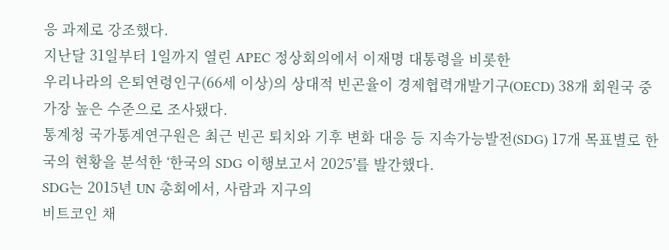응 과제로 강조했다.
지난달 31일부터 1일까지 열린 APEC 정상회의에서 이재명 대통령을 비롯한
우리나라의 은퇴연령인구(66세 이상)의 상대적 빈곤율이 경제협력개발기구(OECD) 38개 회원국 중 가장 높은 수준으로 조사됐다.
통계청 국가통계연구원은 최근 빈곤 퇴치와 기후 변화 대응 등 지속가능발전(SDG) 17개 목표별로 한국의 현황을 분석한 ‘한국의 SDG 이행보고서 2025’를 발간했다.
SDG는 2015년 UN 총회에서, 사람과 지구의
비트코인 채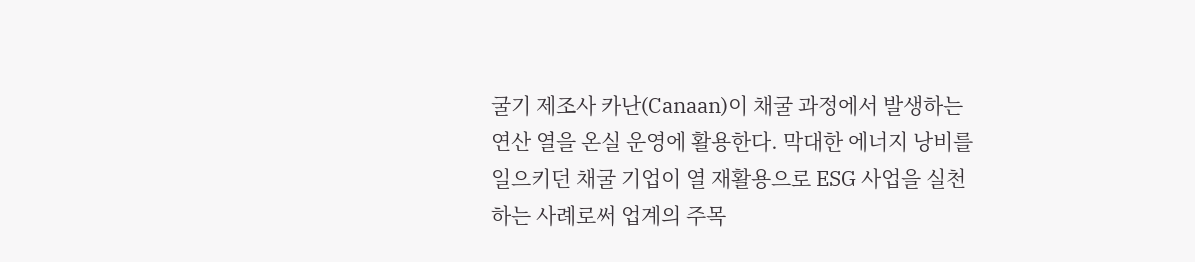굴기 제조사 카난(Canaan)이 채굴 과정에서 발생하는 연산 열을 온실 운영에 활용한다. 막대한 에너지 낭비를 일으키던 채굴 기업이 열 재활용으로 ESG 사업을 실천하는 사례로써 업계의 주목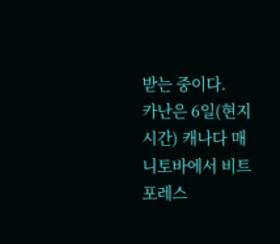받는 중이다.
카난은 6일(현지시간) 캐나다 매니토바에서 비트포레스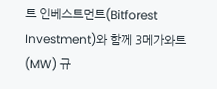트 인베스트먼트(Bitforest Investment)와 함께 3메가와트(MW) 규